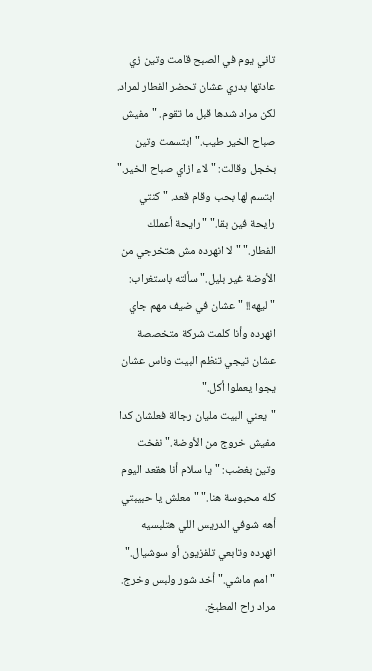تاني يوم في الصبح قامت وتين زي عادتها بدري عشان تحضر الفطار لمراد. لكن مراد شدها قبل ما تقوم. "مفيش صباح الخير طيب." ابتسمت وتين بخجل وقالت: "لاء ازاي صباح الخير." ابتسم لها بحب وقام قعد. "كنتي رايحة فين بقا." "رايحة أعملك الفطار." "لا انهرده مش هتخرجي من الأوضة غير بليل." سألته باستغراب: "ليهه!! "عشان في ضيف مهم جاي انهرده وأنا كلمت شركة متخصصة عشان تيجي تنظم البيت وناس عشان يجوا يعملوا أكل."
"يعني البيت مليان رجالة فعلشان كدا مفيش خروج من الأوضة." نفخت وتين بغضب: "يا سلام أنا هقعد اليوم كله محبوسة هنا." "معلش يا حبيبتي أهه شوفي الدريس اللي هتلبسيه انهرده وتابعي تلفزيون أو سوشيال." "امم ماشي." أخد شور ولبس وخرج. مراد راح المطبخ.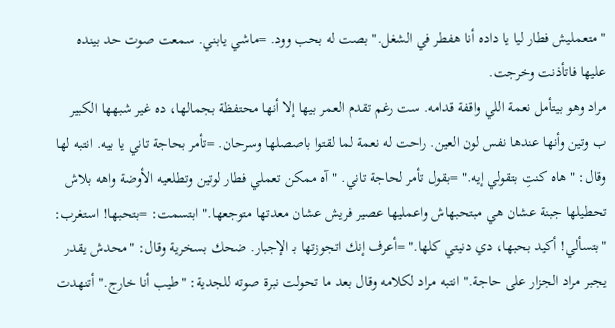"متعمليش فطار ليا يا داده أنا هفطر في الشغل." بصت له بحب وود. =ماشي يابني. سمعت صوت حد بينده عليها فاتأذنت وخرجت.
مراد وهو بيتأمل نعمة اللي واقفة قدامه. ست رغم تقدم العمر بيها إلا أنها محتفظة بجمالها، ده غير شبهها الكبير ب وتين وأنها عندها نفس لون العين. راحت له نعمة لما لقتوا باصصلها وسرحان. =تأمر بحاجة تاني يا بيه. انتبه لها وقال: "هاه كنتِ بتقولي إيه." =بقول تأمر لحاجة تاني. "آه ممكن تعملي فطار لوتين وتطلعيه الأوضة واهه بلاش تحطيلها جبنة عشان هي مبتحبهاش واعمليها عصير فريش عشان معدتها متوجعها." ابتسمت: =بتحبها! استغرب:
"بتسألي! أكيد بحبها، دي دنيتي كلها." =أعرف إنك اتجوزتها بـ الإجبار. ضحك بسخرية وقال: "محدش يقدر يجبر مراد الجزار على حاجة." انتبه مراد لكلامه وقال بعد ما تحولت نبرة صوته للجدية: "طيب أنا خارج." أتنهدت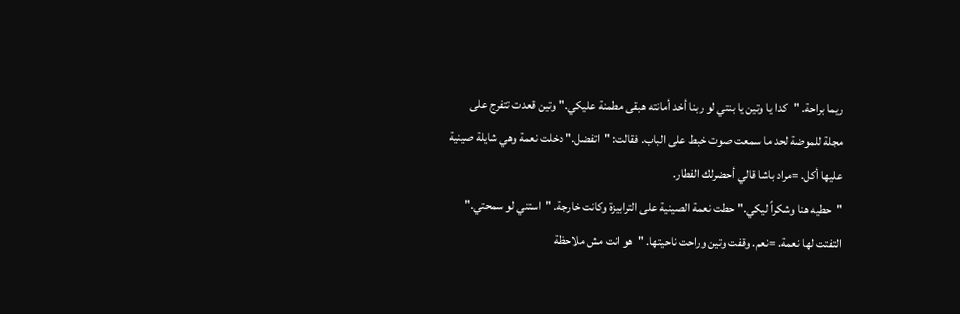ريما براحة. "كدا يا وتين يا بنتي لو ربنا أخد أمانته هبقى مطمنة عليكي." وتين قعدت تتفرج على مجلة للموضة لحد ما سمعت صوت خبط على الباب. فقالت: "اتفضل." دخلت نعمة وهي شايلة صينية عليها أكل. =مراد باشا قالي أحضرلك الفطار.
"حطيه هنا وشكراً ليكي." حطت نعمة الصينية على الترابيزة وكانت خارجة. "استني لو سمحتي." التفتت لها نعمة. =نعم. وقفت وتين وراحت ناحيتها. "هو انت مش ملاحظة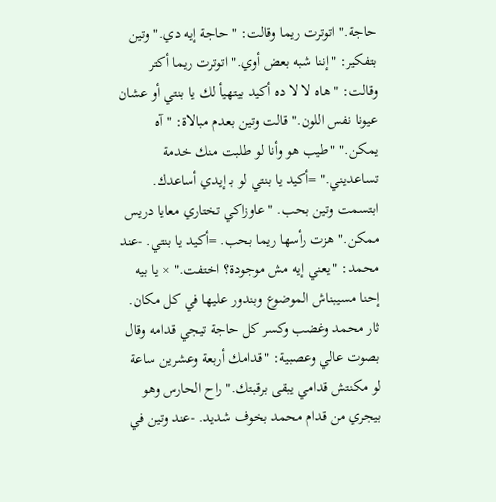حاجة." اتوترت ريما وقالت: "حاجة إيه دي." وتين بتفكير: "إننا شبه بعض أوي." اتوترت ريما أكتر وقالت: "هاه لا لا ده أكيد بيتهيأ لك يا بنتي أو عشان عيونا نفس اللون." قالت وتين بعدم مبالاة: "آه يمكن." "طيب هو وأنا لو طلبت منك خدمة تساعديني." =أكيد يا بنتي لو بـ إيدي أساعدك.
ابتسمت وتين بحب. "عاوزاكي تختاري معايا دريس ممكن." هزت رأسها ريما بحب. =أكيد يا بنتي. -عند محمد: "يعني إيه مش موجودة؟ اختفت." × يا بيه إحنا مسيبناش الموضوع وبندور عليها في كل مكان. ثار محمد وغضب وكسر كل حاجة تيجي قدامه وقال بصوت عالي وعصبية: "قدامك أربعة وعشرين ساعة لو مكنتش قدامي يبقى برقبتك." راح الحارس وهو بيجري من قدام محمد بخوف شديد. -عند وتين في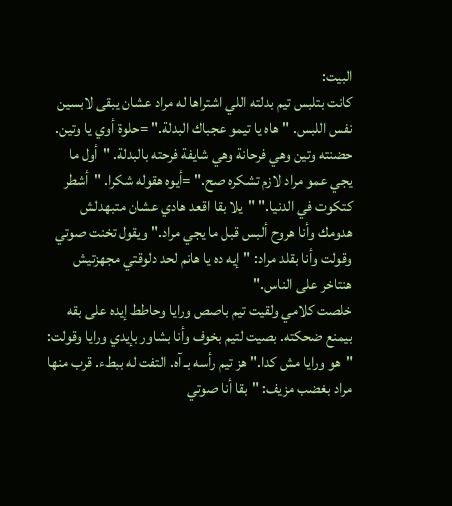البيت:
كانت بتلبس تيم بدلته اللي اشتراها له مراد عشان يبقى لابسين نفس اللبس. "هاه يا تيمو عجباك البدلة." =حلوة أوي يا وتين. حضنته وتين وهي فرحانة وهي شايفة فرحته بالبدلة. "أول ما يجي عمو مراد لازم تشكره صح." =أيوه هقوله شكرا. "أشطر كتكوت في الدنيا." "يلا بقا اقعد هادي عشان متبهدلش هدومك وأنا هروح ألبس قبل ما يجي مراد." ويقول تخنت صوتي وقولت وأنا بقلد مراد: "إيه ده يا هانم لحد دلوقتي مجهزتيش هنتاخر على الناس."
خلصت كلامي ولقيت تيم باصص ورايا وحاطط إيده على بقه بيمنع ضحكته. بصيت لتيم بخوف وأنا بشاور بإيدي ورايا وقولت: "هو ورايا مش كدا." هز تيم رأسه بـ آه. التفت له ببطء. قرب منها مراد بغضب مزيف: "بقا أنا صوتي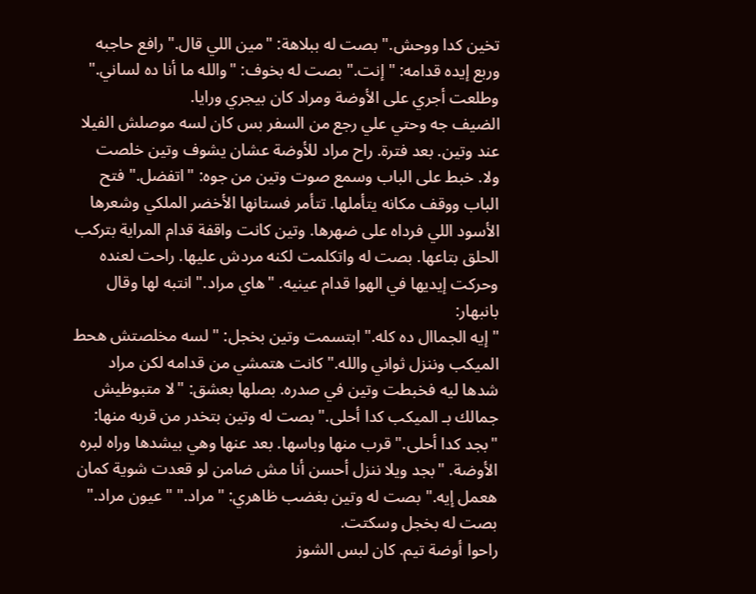تخين كدا ووحش." بصت له ببلاهة: "مين اللي قال." رافع حاجبه وربع إيده قدامه: "إنت." بصت له بخوف: "والله ما أنا ده لساني." وطلعت أجري على الأوضة ومراد كان بيجري ورايا.
الضيف جه وحتي علي رجع من السفر بس كان لسه موصلش الفيلا عند وتين. بعد فترة. راح مراد للأوضة عشان يشوف وتين خلصت ولا. خبط على الباب وسمع صوت وتين من جوه: "اتفضل." فتح الباب ووقف مكانه يتأملها. تتأمر فستانها الأخضر الملكي وشعرها الأسود اللي فرداه على ضهرها. وتين كانت واقفة قدام المراية بتركب الحلق بتاعها. بصت له واتكلمت لكنه مردش عليها. راحت لعنده وحركت إيديها في الهوا قدام عينيه. "هاي مراد." انتبه لها وقال بانبهار:
"إيه الجماال ده كله." ابتسمت وتين بخجل: "لسه مخلصتش هحط الميكب وننزل ثواني والله." كانت هتمشي من قدامه لكن مراد شدها ليه فخبطت وتين في صدره. بصلها بعشق: "لا متبوظيش جمالك بـ الميكب كدا أحلى." بصت له وتين بتخدر من قربه منها: "بجد كدا أحلى." قرب منها وباسها. بعد عنها وهي بيشدها وراه لبره الأوضة. "بجد ويلا ننزل أحسن أنا مش ضامن لو قعدت شوية كمان هعمل إيه." بصت له وتين بغضب ظاهري: "مراد." "عيون مراد." بصت له بخجل وسكتت.
راحوا أوضة تيم. كان لبس الشوز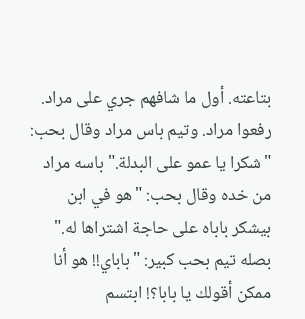بتاعته. أول ما شافهم جري على مراد. رفعوا مراد. وتيم باس مراد وقال بحب: "شكرا يا عمو على البدلة." باسه مراد من خده وقال بحب: "هو في ابن بيشكر باباه على حاجة اشتراها له." بصله تيم بحب كبير: "باباي!! هو أنا ممكن أقولك يا بابا؟! ابتسم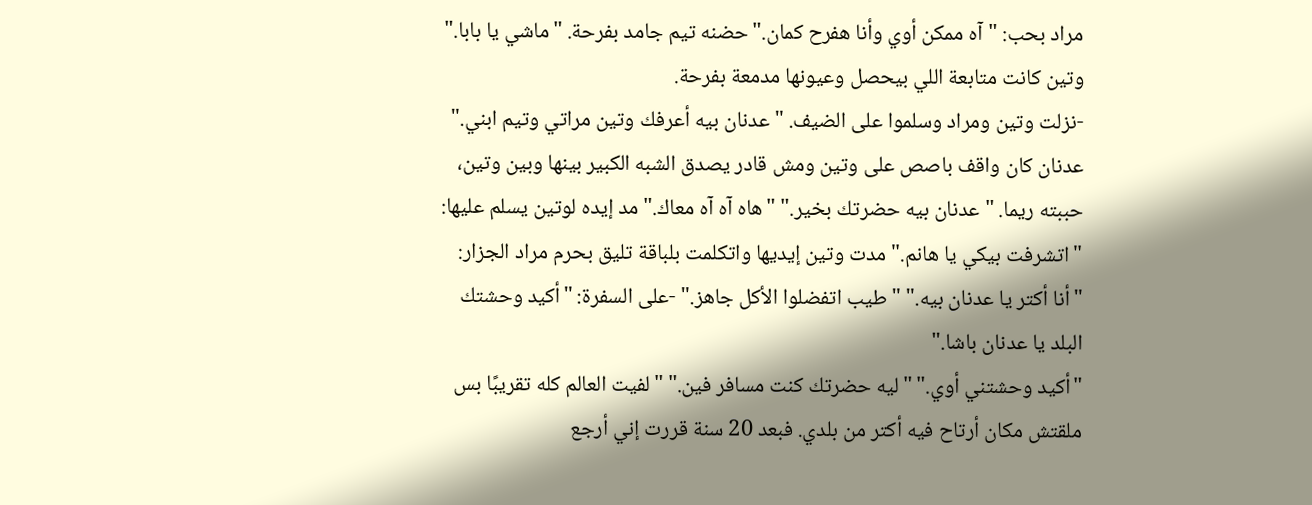مراد بحب: "آه ممكن أوي وأنا هفرح كمان." حضنه تيم جامد بفرحة. "ماشي يا بابا." وتين كانت متابعة اللي بيحصل وعيونها مدمعة بفرحة.
-نزلت وتين ومراد وسلموا على الضيف. "عدنان بيه أعرفك وتين مراتي وتيم ابني." عدنان كان واقف باصص على وتين ومش قادر يصدق الشبه الكبير بينها وبين وتين، حببته ريما. "عدنان بيه حضرتك بخير." "هاه آه آه معاك." مد إيده لوتين يسلم عليها: "اتشرفت بيكي يا هانم." مدت وتين إيديها واتكلمت بلباقة تليق بحرم مراد الجزار: "أنا أكتر يا عدنان بيه." "طيب اتفضلوا الأكل جاهز." -على السفرة: "أكيد وحشتك البلد يا عدنان باشا."
"أكيد وحشتني أوي." "ليه حضرتك كنت مسافر فين." "لفيت العالم كله تقريبًا بس ملقتش مكان أرتاح فيه أكتر من بلدي. فبعد 20 سنة قررت إني أرجع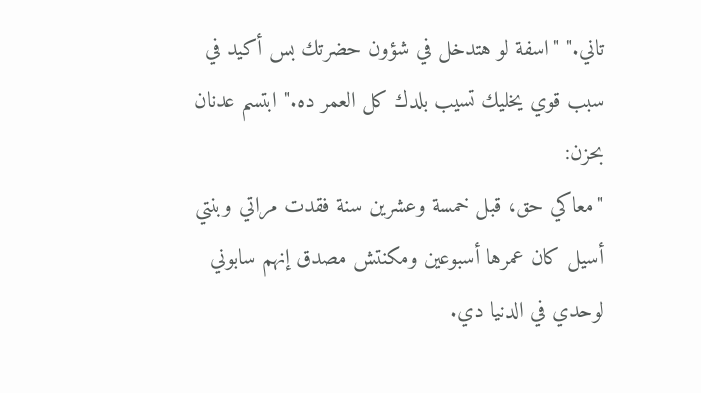تاني." "اسفة لو هتدخل في شؤون حضرتك بس أكيد في سبب قوي يخليك تسيب بلدك كل العمر ده." ابتسم عدنان بحزن:
"معاكي حق، قبل خمسة وعشرين سنة فقدت مراتي وبنتي أسيل كان عمرها أسبوعين ومكنتش مصدق إنهم سابوني لوحدي في الدنيا دي.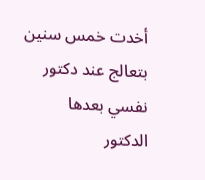أخدت خمس سنين بتعالج عند دكتور نفسي بعدها الدكتور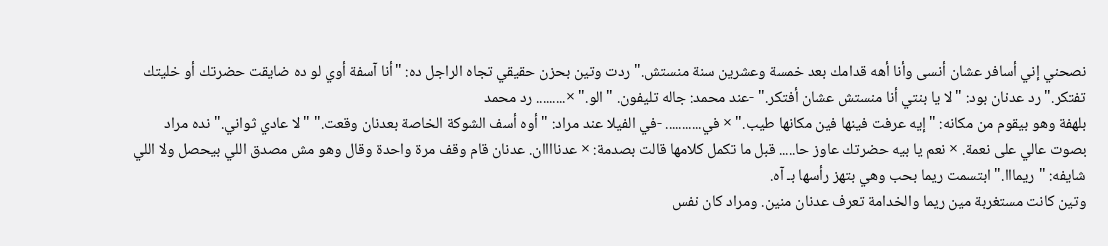نصحني إني أسافر عشان أنسى وأنا أهه قدامك بعد خمسة وعشرين سنة منستش." ردت وتين بحزن حقيقي تجاه الراجل ده: "أنا آسفة أوي لو ده ضايقت حضرتك أو خليتك تفتكر." رد عدنان بود: "لا يا بنتي أنا منستش عشان أفتكر." -عند محمد: جاله تليفون. "الو." ×......... رد محمد
بلهفة وهو بيقوم من مكانه: "إيه عرفت فينها فين مكانها طيب." × في........... -في الفيلا عند مراد: "أوه أسف الشوكة الخاصة بعدنان وقعت." "لا عادي ثواني." نده مراد بصوت عالي على نعمة. × نعم يا بيه حضرتك عاوز حا..... قبل ما تكمل كلامها قالت بصدمة: × عدناااان. عدنان قام وقف مرة واحدة وقال وهو مش مصدق اللي بيحصل ولا اللي شايفه: "ريمااا." ابتسمت ريما بحب وهي بتهز رأسها بـ آه.
وتين كانت مستغربة مين ريما والخدامة تعرف عدنان منين. ومراد كان نفس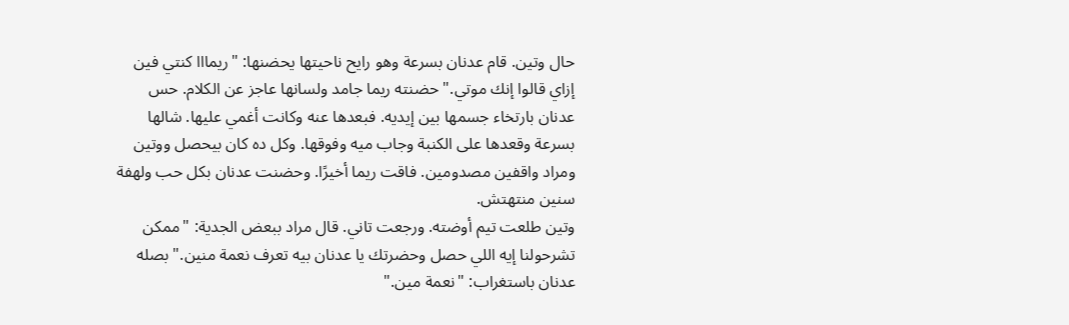حال وتين. قام عدنان بسرعة وهو رايح ناحيتها يحضنها: "ريمااا كنتي فين إزاي قالوا إنك موتي." حضنته ريما جامد ولسانها عاجز عن الكلام. حس عدنان بارتخاء جسمها بين إيديه. فبعدها عنه وكانت أغمي عليها. شالها بسرعة وقعدها على الكنبة وجاب ميه وفوقها. وكل ده كان بيحصل ووتين ومراد واقفين مصدومين. فاقت ريما أخيرًا. وحضنت عدنان بكل حب ولهفة سنين منتهتش.
وتين طلعت تيم أوضته. ورجعت تاني. قال مراد ببعض الجدية: "ممكن تشرحولنا إيه اللي حصل وحضرتك يا عدنان بيه تعرف نعمة منين." بصله عدنان باستغراب: "نعمة مين."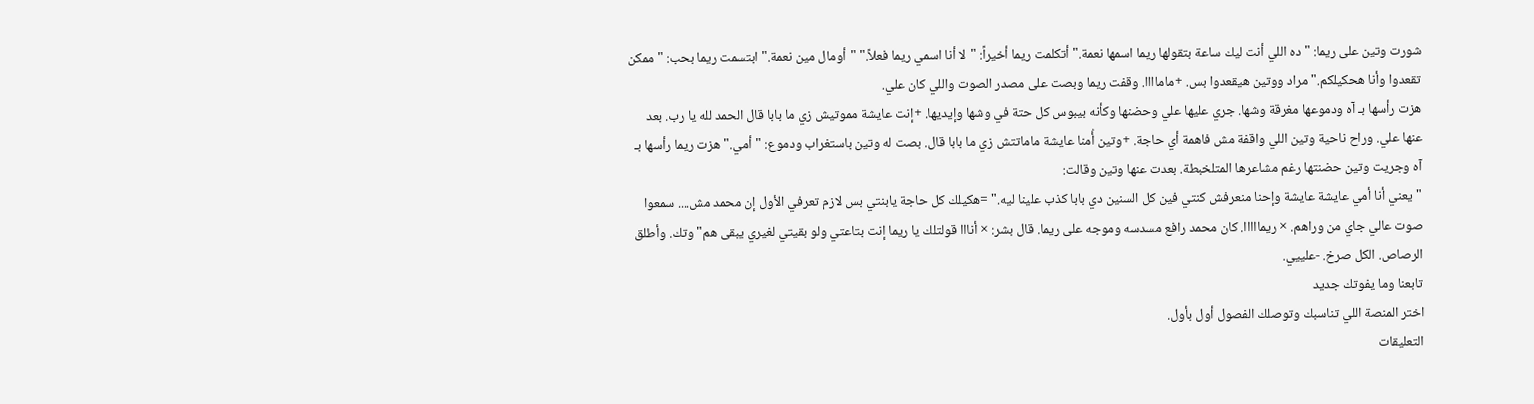شورت وتين على ريما: "ده اللي أنت ليك ساعة بتقولها ريما اسمها نعمة." أتكلمت ريما أخيراً: "لا أنا اسمي ريما فعلاً." "أومال مين نعمة." ابتسمت ريما بحب: "ممكن تقعدوا وأنا هحكيلكم." مراد ووتين هيقعدوا بس. +ماماااا. وقفت ريما وبصت على مصدر الصوت واللي كان علي.
هزت رأسها بـ آه ودموعها مغرقة وشها. جري عليها علي وحضنها وكأنه بيبوس كل حتة في وشها وإيديها. +إنت عايشة مموتيش زي ما بابا قال الحمد لله يا رب. بعد عنها علي. وراح ناحية وتين اللي واقفة مش فاهمة أي حاجة. +وتين أُمنا عايشة ماماتتش زي ما بابا قال. بصت له وتين باستغراب ودموع: "أمي." هزت ريما رأسها بـ آه وجريت وتين حضنتها رغم مشاعرها المتلخبطة. بعدت عنها وتين وقالت:
"يعني أنا أمي عايشة عايشة وإحنا منعرفش كنتي فين كل السنين دي بابا كذب علينا ليه." =هكيلك كل حاجة يابنتي بس لازم تعرفي الأول إن محمد مش.... سمعوا صوت عالي جاي من وراهم. × ريمااااا. كان محمد رافع مسدسه وموجه على ريما. قال بشر: × أنااا قولتلك يا ريما إنت بتاعتي ولو بقيتي لغيري يبقى هم"وتك. وأطلق الرصاص. الكل صرخ. -علييي.
تابعنا وما يفوتك جديد
اختر المنصة اللي تناسبك وتوصلك الفصول أول بأول.
التعليقات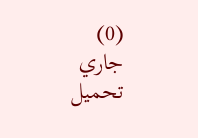(0)
جاري تحميل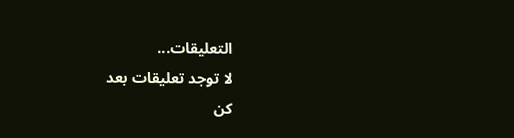التعليقات...
لا توجد تعليقات بعد
كن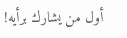أول من يشارك برأيه!